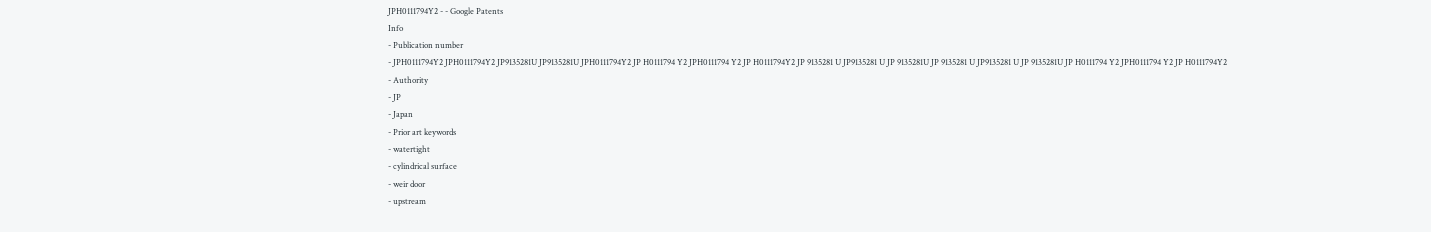JPH0111794Y2 - - Google Patents
Info
- Publication number
- JPH0111794Y2 JPH0111794Y2 JP9135281U JP9135281U JPH0111794Y2 JP H0111794 Y2 JPH0111794 Y2 JP H0111794Y2 JP 9135281 U JP9135281 U JP 9135281U JP 9135281 U JP9135281 U JP 9135281U JP H0111794 Y2 JPH0111794 Y2 JP H0111794Y2
- Authority
- JP
- Japan
- Prior art keywords
- watertight
- cylindrical surface
- weir door
- upstream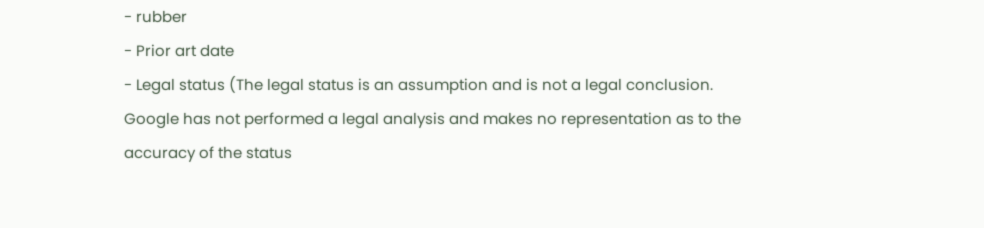- rubber
- Prior art date
- Legal status (The legal status is an assumption and is not a legal conclusion. Google has not performed a legal analysis and makes no representation as to the accuracy of the status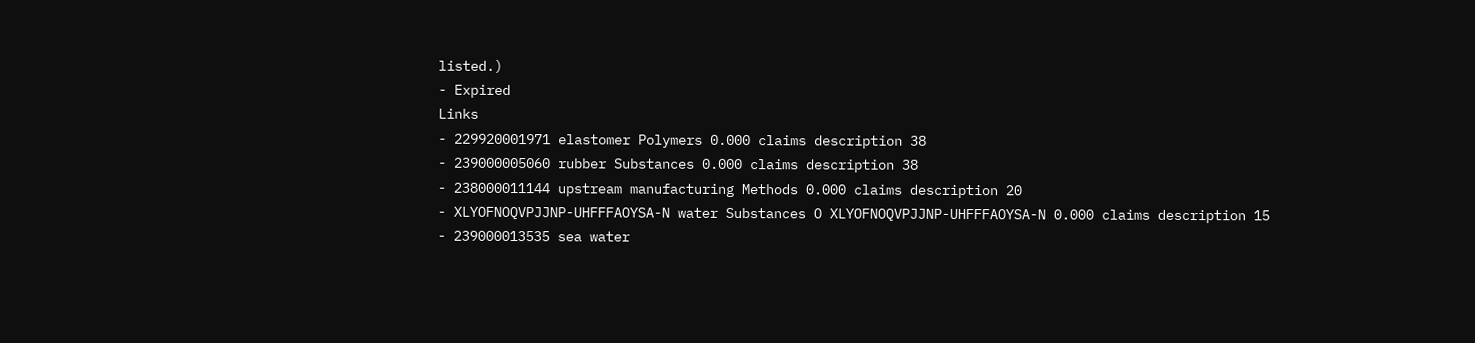listed.)
- Expired
Links
- 229920001971 elastomer Polymers 0.000 claims description 38
- 239000005060 rubber Substances 0.000 claims description 38
- 238000011144 upstream manufacturing Methods 0.000 claims description 20
- XLYOFNOQVPJJNP-UHFFFAOYSA-N water Substances O XLYOFNOQVPJJNP-UHFFFAOYSA-N 0.000 claims description 15
- 239000013535 sea water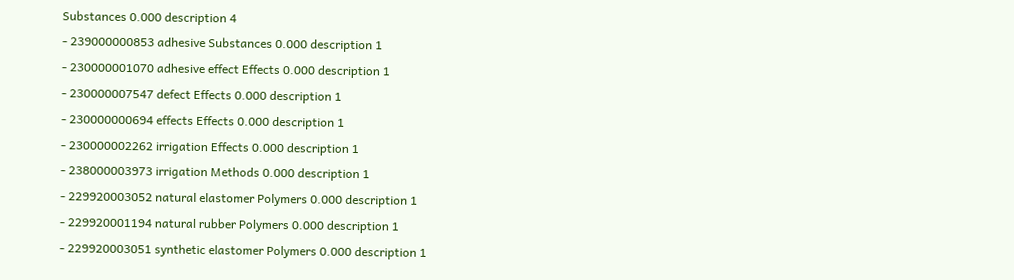Substances 0.000 description 4
- 239000000853 adhesive Substances 0.000 description 1
- 230000001070 adhesive effect Effects 0.000 description 1
- 230000007547 defect Effects 0.000 description 1
- 230000000694 effects Effects 0.000 description 1
- 230000002262 irrigation Effects 0.000 description 1
- 238000003973 irrigation Methods 0.000 description 1
- 229920003052 natural elastomer Polymers 0.000 description 1
- 229920001194 natural rubber Polymers 0.000 description 1
- 229920003051 synthetic elastomer Polymers 0.000 description 1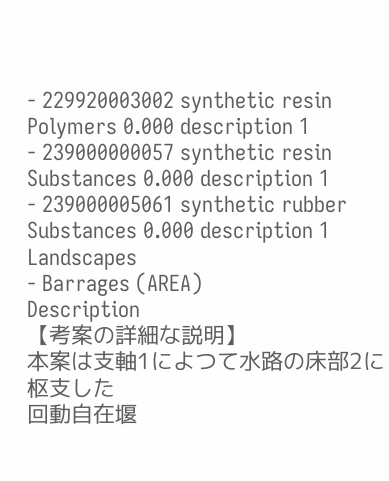- 229920003002 synthetic resin Polymers 0.000 description 1
- 239000000057 synthetic resin Substances 0.000 description 1
- 239000005061 synthetic rubber Substances 0.000 description 1
Landscapes
- Barrages (AREA)
Description
【考案の詳細な説明】
本案は支軸1によつて水路の床部2に枢支した
回動自在堰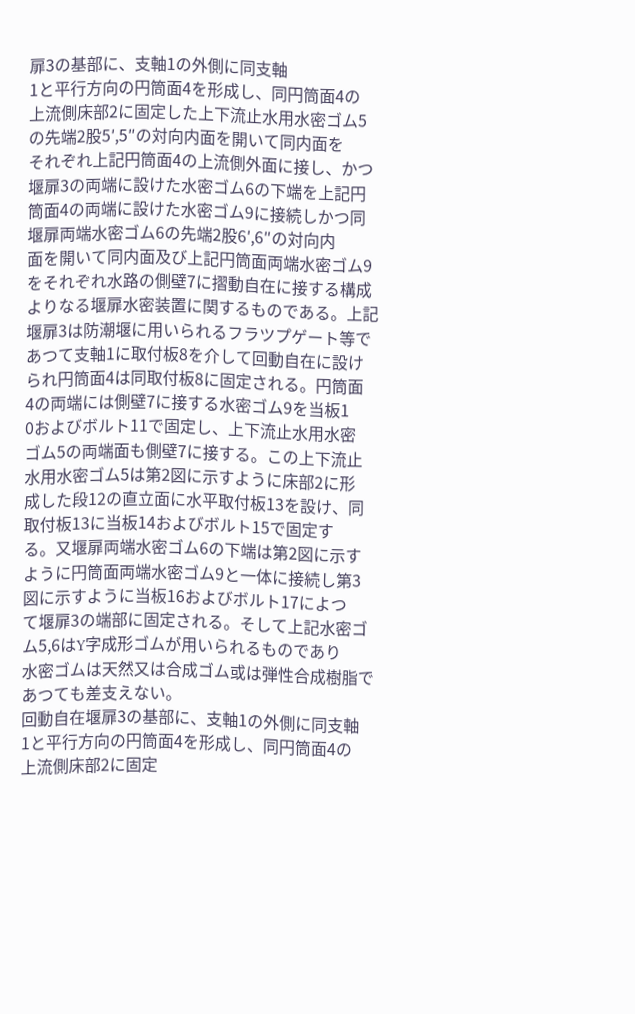扉3の基部に、支軸1の外側に同支軸
1と平行方向の円筒面4を形成し、同円筒面4の
上流側床部2に固定した上下流止水用水密ゴム5
の先端2股5′,5″の対向内面を開いて同内面を
それぞれ上記円筒面4の上流側外面に接し、かつ
堰扉3の両端に設けた水密ゴム6の下端を上記円
筒面4の両端に設けた水密ゴム9に接続しかつ同
堰扉両端水密ゴム6の先端2股6′,6″の対向内
面を開いて同内面及び上記円筒面両端水密ゴム9
をそれぞれ水路の側壁7に摺動自在に接する構成
よりなる堰扉水密装置に関するものである。上記
堰扉3は防潮堰に用いられるフラツプゲート等で
あつて支軸1に取付板8を介して回動自在に設け
られ円筒面4は同取付板8に固定される。円筒面
4の両端には側壁7に接する水密ゴム9を当板1
0およびボルト11で固定し、上下流止水用水密
ゴム5の両端面も側壁7に接する。この上下流止
水用水密ゴム5は第2図に示すように床部2に形
成した段12の直立面に水平取付板13を設け、同
取付板13に当板14およびボルト15で固定す
る。又堰扉両端水密ゴム6の下端は第2図に示す
ように円筒面両端水密ゴム9と一体に接続し第3
図に示すように当板16およびボルト17によつ
て堰扉3の端部に固定される。そして上記水密ゴ
ム5,6はY字成形ゴムが用いられるものであり
水密ゴムは天然又は合成ゴム或は弾性合成樹脂で
あつても差支えない。
回動自在堰扉3の基部に、支軸1の外側に同支軸
1と平行方向の円筒面4を形成し、同円筒面4の
上流側床部2に固定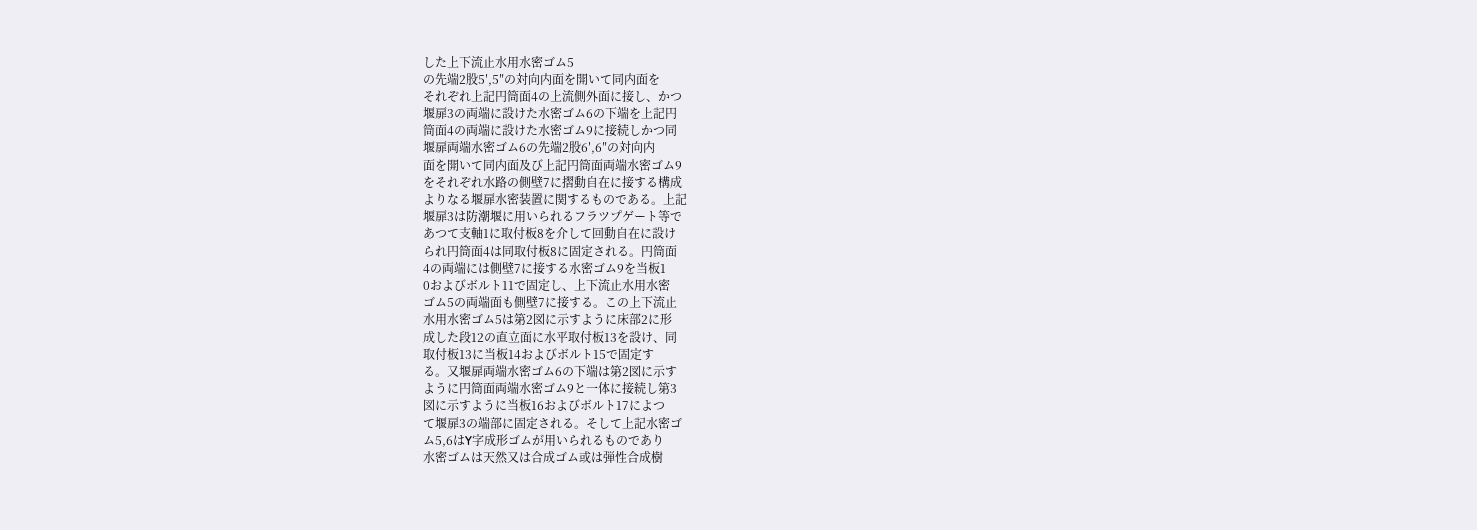した上下流止水用水密ゴム5
の先端2股5′,5″の対向内面を開いて同内面を
それぞれ上記円筒面4の上流側外面に接し、かつ
堰扉3の両端に設けた水密ゴム6の下端を上記円
筒面4の両端に設けた水密ゴム9に接続しかつ同
堰扉両端水密ゴム6の先端2股6′,6″の対向内
面を開いて同内面及び上記円筒面両端水密ゴム9
をそれぞれ水路の側壁7に摺動自在に接する構成
よりなる堰扉水密装置に関するものである。上記
堰扉3は防潮堰に用いられるフラツプゲート等で
あつて支軸1に取付板8を介して回動自在に設け
られ円筒面4は同取付板8に固定される。円筒面
4の両端には側壁7に接する水密ゴム9を当板1
0およびボルト11で固定し、上下流止水用水密
ゴム5の両端面も側壁7に接する。この上下流止
水用水密ゴム5は第2図に示すように床部2に形
成した段12の直立面に水平取付板13を設け、同
取付板13に当板14およびボルト15で固定す
る。又堰扉両端水密ゴム6の下端は第2図に示す
ように円筒面両端水密ゴム9と一体に接続し第3
図に示すように当板16およびボルト17によつ
て堰扉3の端部に固定される。そして上記水密ゴ
ム5,6はY字成形ゴムが用いられるものであり
水密ゴムは天然又は合成ゴム或は弾性合成樹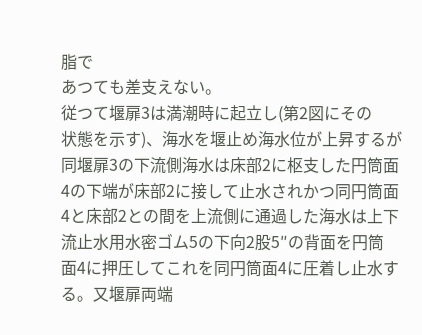脂で
あつても差支えない。
従つて堰扉3は満潮時に起立し(第2図にその
状態を示す)、海水を堰止め海水位が上昇するが
同堰扉3の下流側海水は床部2に枢支した円筒面
4の下端が床部2に接して止水されかつ同円筒面
4と床部2との間を上流側に通過した海水は上下
流止水用水密ゴム5の下向2股5″の背面を円筒
面4に押圧してこれを同円筒面4に圧着し止水す
る。又堰扉両端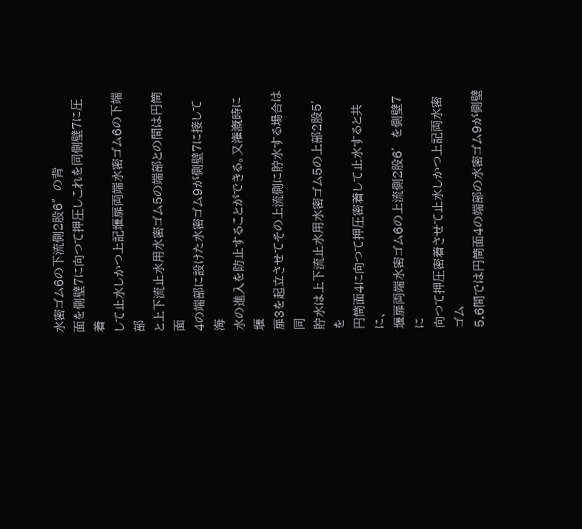水密ゴム6の下流側2股6″の背
面を側壁7に向つて押圧しこれを同側壁7に圧着
して止水しかつ上記堰扉両端水密ゴム6の下端部
と上下流止水用水密ゴム5の端部との間は円筒面
4の端部に設けた水密ゴム9が側壁7に接して海
水の進入を防止することができる。又潅漑時に堰
扉3を起立させてその上流側に貯水する場合は同
貯水は上下流止水用水密ゴム5の上部2股5′を
円筒面4に向つて押圧密着して止水すると共に、
堰扉両端水密ゴム6の上流側2股6′を側壁7に
向つて押圧密着させて止水しかつ上記両水密ゴム
5,6間では円筒面4の端部の水密ゴム9が側壁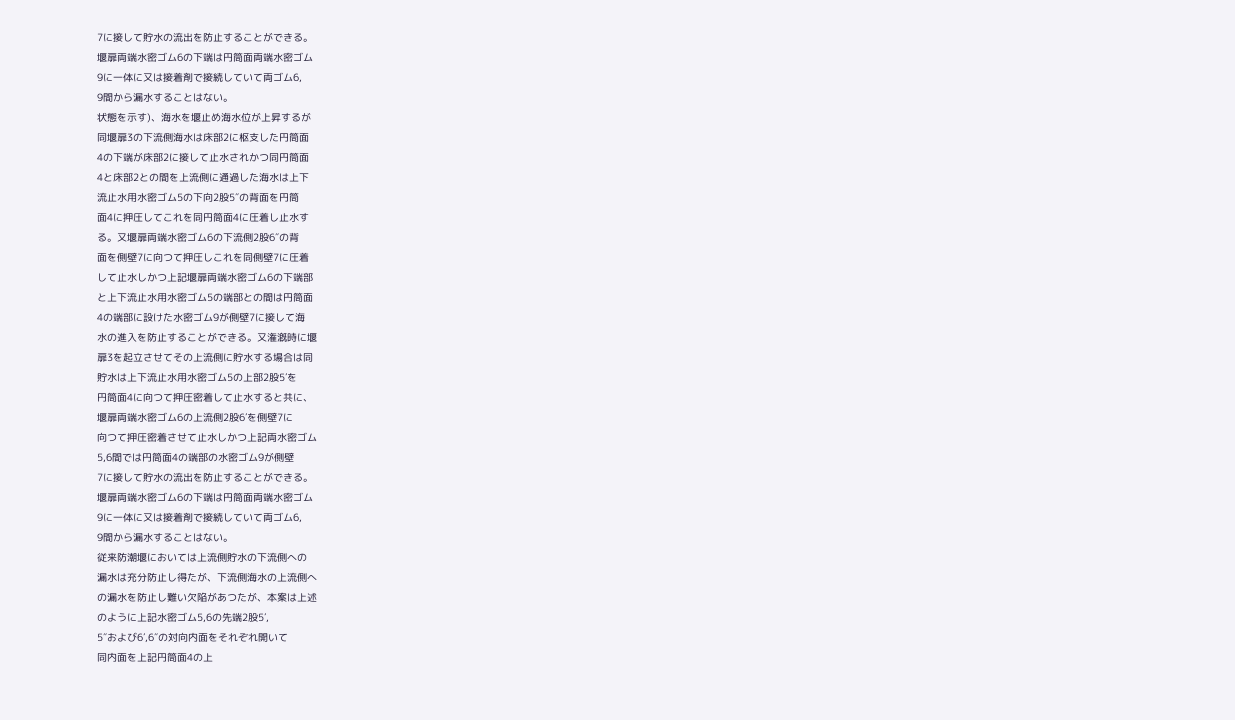7に接して貯水の流出を防止することができる。
堰扉両端水密ゴム6の下端は円筒面両端水密ゴム
9に一体に又は接着剤で接続していて両ゴム6,
9間から漏水することはない。
状態を示す)、海水を堰止め海水位が上昇するが
同堰扉3の下流側海水は床部2に枢支した円筒面
4の下端が床部2に接して止水されかつ同円筒面
4と床部2との間を上流側に通過した海水は上下
流止水用水密ゴム5の下向2股5″の背面を円筒
面4に押圧してこれを同円筒面4に圧着し止水す
る。又堰扉両端水密ゴム6の下流側2股6″の背
面を側壁7に向つて押圧しこれを同側壁7に圧着
して止水しかつ上記堰扉両端水密ゴム6の下端部
と上下流止水用水密ゴム5の端部との間は円筒面
4の端部に設けた水密ゴム9が側壁7に接して海
水の進入を防止することができる。又潅漑時に堰
扉3を起立させてその上流側に貯水する場合は同
貯水は上下流止水用水密ゴム5の上部2股5′を
円筒面4に向つて押圧密着して止水すると共に、
堰扉両端水密ゴム6の上流側2股6′を側壁7に
向つて押圧密着させて止水しかつ上記両水密ゴム
5,6間では円筒面4の端部の水密ゴム9が側壁
7に接して貯水の流出を防止することができる。
堰扉両端水密ゴム6の下端は円筒面両端水密ゴム
9に一体に又は接着剤で接続していて両ゴム6,
9間から漏水することはない。
従来防潮堰においては上流側貯水の下流側への
漏水は充分防止し得たが、下流側海水の上流側へ
の漏水を防止し難い欠陥があつたが、本案は上述
のように上記水密ゴム5,6の先端2股5′,
5″および6′,6″の対向内面をそれぞれ開いて
同内面を上記円筒面4の上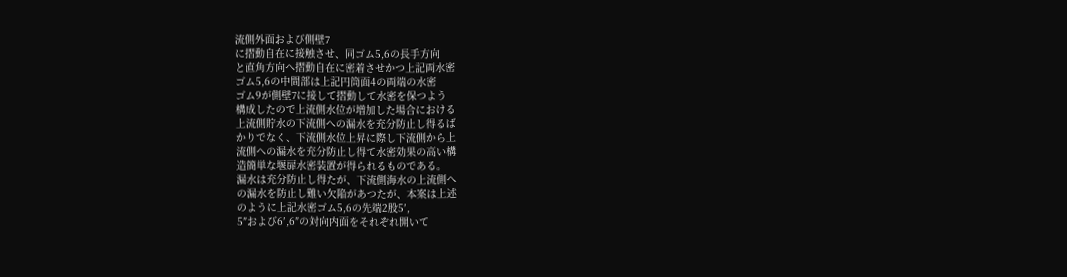流側外面および側壁7
に摺動自在に接触させ、同ゴム5,6の長手方向
と直角方向へ摺動自在に密着させかつ上記両水密
ゴム5,6の中間部は上記円筒面4の両端の水密
ゴム9が側壁7に接して摺動して水密を保つよう
構成したので上流側水位が増加した場合における
上流側貯水の下流側への漏水を充分防止し得るば
かりでなく、下流側水位上昇に際し下流側から上
流側への漏水を充分防止し得て水密効果の高い構
造簡単な堰扉水密装置が得られるものである。
漏水は充分防止し得たが、下流側海水の上流側へ
の漏水を防止し難い欠陥があつたが、本案は上述
のように上記水密ゴム5,6の先端2股5′,
5″および6′,6″の対向内面をそれぞれ開いて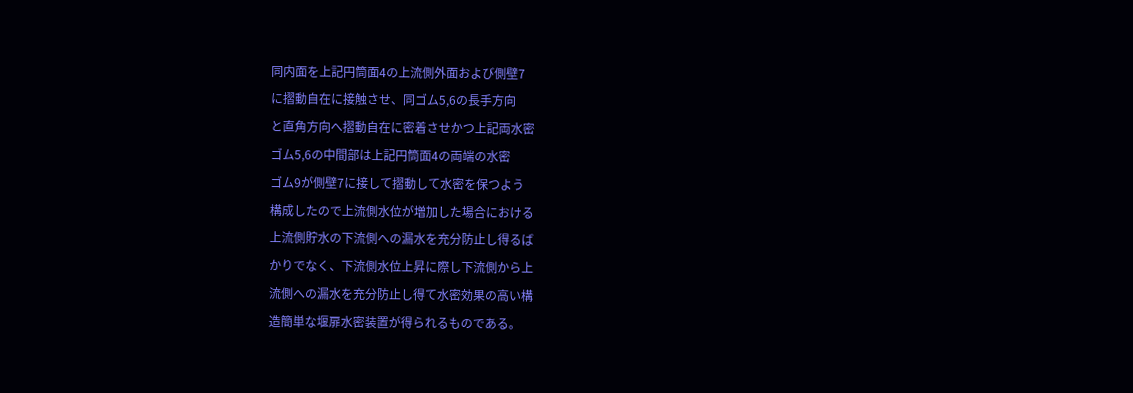同内面を上記円筒面4の上流側外面および側壁7
に摺動自在に接触させ、同ゴム5,6の長手方向
と直角方向へ摺動自在に密着させかつ上記両水密
ゴム5,6の中間部は上記円筒面4の両端の水密
ゴム9が側壁7に接して摺動して水密を保つよう
構成したので上流側水位が増加した場合における
上流側貯水の下流側への漏水を充分防止し得るば
かりでなく、下流側水位上昇に際し下流側から上
流側への漏水を充分防止し得て水密効果の高い構
造簡単な堰扉水密装置が得られるものである。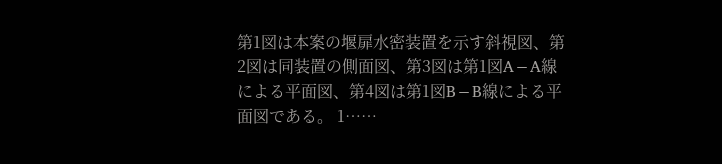第1図は本案の堰扉水密装置を示す斜視図、第
2図は同装置の側面図、第3図は第1図A−A線
による平面図、第4図は第1図B−B線による平
面図である。 1……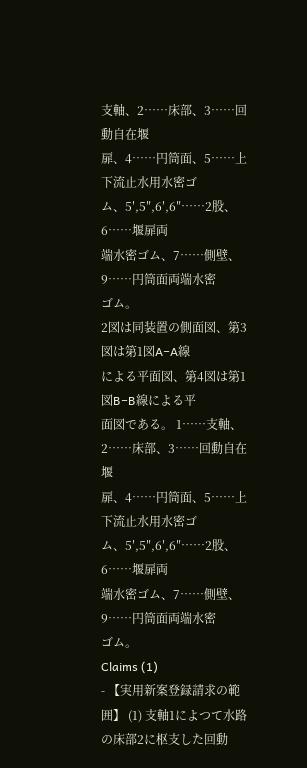支軸、2……床部、3……回動自在堰
扉、4……円筒面、5……上下流止水用水密ゴ
ム、5′,5″,6′,6″……2股、6……堰扉両
端水密ゴム、7……側壁、9……円筒面両端水密
ゴム。
2図は同装置の側面図、第3図は第1図A−A線
による平面図、第4図は第1図B−B線による平
面図である。 1……支軸、2……床部、3……回動自在堰
扉、4……円筒面、5……上下流止水用水密ゴ
ム、5′,5″,6′,6″……2股、6……堰扉両
端水密ゴム、7……側壁、9……円筒面両端水密
ゴム。
Claims (1)
- 【実用新案登録請求の範囲】 (1) 支軸1によつて水路の床部2に枢支した回動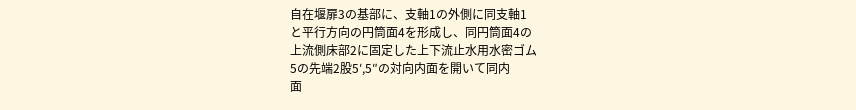自在堰扉3の基部に、支軸1の外側に同支軸1
と平行方向の円筒面4を形成し、同円筒面4の
上流側床部2に固定した上下流止水用水密ゴム
5の先端2股5′,5″の対向内面を開いて同内
面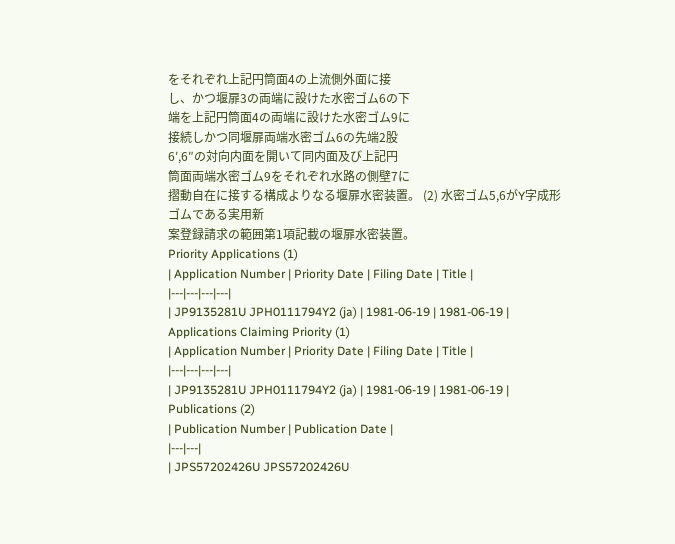をそれぞれ上記円筒面4の上流側外面に接
し、かつ堰扉3の両端に設けた水密ゴム6の下
端を上記円筒面4の両端に設けた水密ゴム9に
接続しかつ同堰扉両端水密ゴム6の先端2股
6′,6″の対向内面を開いて同内面及び上記円
筒面両端水密ゴム9をそれぞれ水路の側壁7に
摺動自在に接する構成よりなる堰扉水密装置。 (2) 水密ゴム5,6がY字成形ゴムである実用新
案登録請求の範囲第1項記載の堰扉水密装置。
Priority Applications (1)
| Application Number | Priority Date | Filing Date | Title |
|---|---|---|---|
| JP9135281U JPH0111794Y2 (ja) | 1981-06-19 | 1981-06-19 |
Applications Claiming Priority (1)
| Application Number | Priority Date | Filing Date | Title |
|---|---|---|---|
| JP9135281U JPH0111794Y2 (ja) | 1981-06-19 | 1981-06-19 |
Publications (2)
| Publication Number | Publication Date |
|---|---|
| JPS57202426U JPS57202426U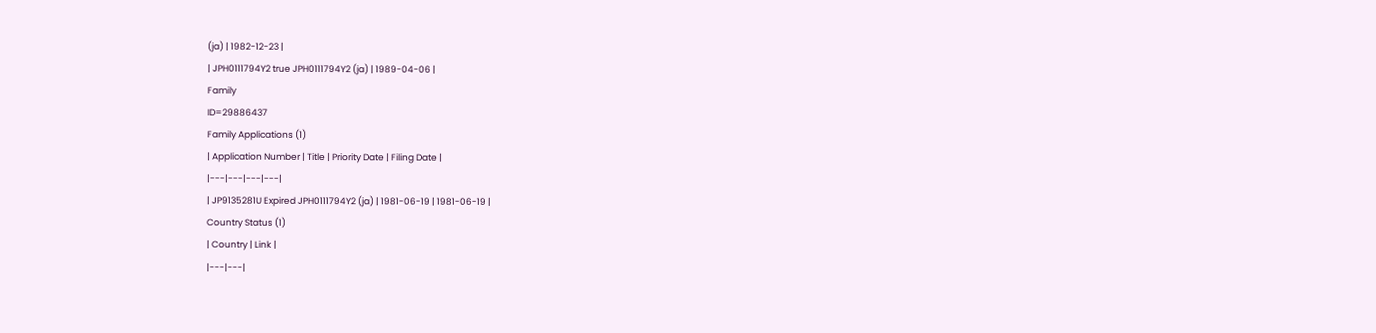(ja) | 1982-12-23 |
| JPH0111794Y2 true JPH0111794Y2 (ja) | 1989-04-06 |
Family
ID=29886437
Family Applications (1)
| Application Number | Title | Priority Date | Filing Date |
|---|---|---|---|
| JP9135281U Expired JPH0111794Y2 (ja) | 1981-06-19 | 1981-06-19 |
Country Status (1)
| Country | Link |
|---|---|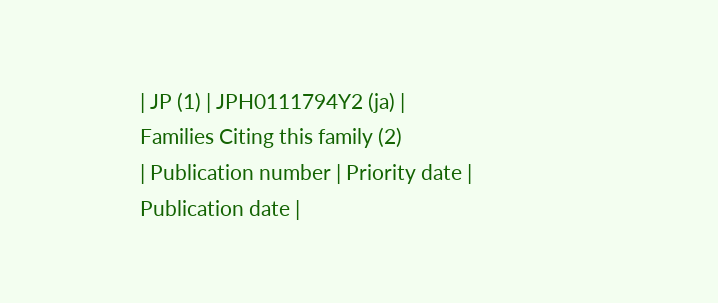| JP (1) | JPH0111794Y2 (ja) |
Families Citing this family (2)
| Publication number | Priority date | Publication date |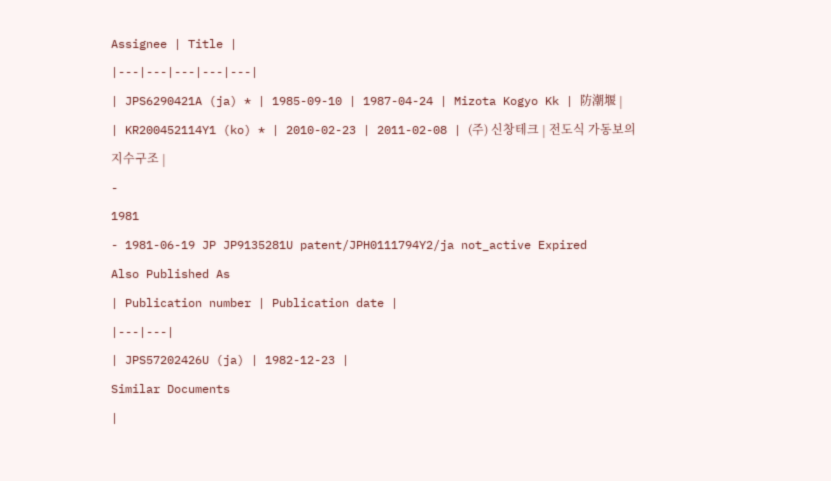Assignee | Title |
|---|---|---|---|---|
| JPS6290421A (ja) * | 1985-09-10 | 1987-04-24 | Mizota Kogyo Kk | 防潮堰 |
| KR200452114Y1 (ko) * | 2010-02-23 | 2011-02-08 | (주) 신창테크 | 전도식 가동보의 지수구조 |
-
1981
- 1981-06-19 JP JP9135281U patent/JPH0111794Y2/ja not_active Expired
Also Published As
| Publication number | Publication date |
|---|---|
| JPS57202426U (ja) | 1982-12-23 |
Similar Documents
|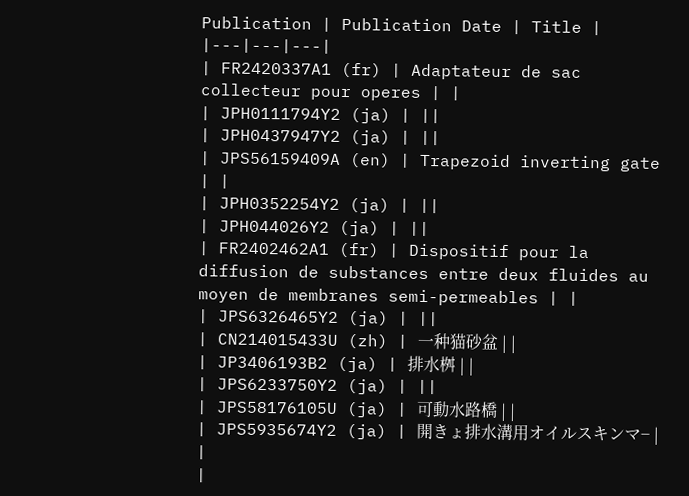Publication | Publication Date | Title |
|---|---|---|
| FR2420337A1 (fr) | Adaptateur de sac collecteur pour operes | |
| JPH0111794Y2 (ja) | ||
| JPH0437947Y2 (ja) | ||
| JPS56159409A (en) | Trapezoid inverting gate | |
| JPH0352254Y2 (ja) | ||
| JPH044026Y2 (ja) | ||
| FR2402462A1 (fr) | Dispositif pour la diffusion de substances entre deux fluides au moyen de membranes semi-permeables | |
| JPS6326465Y2 (ja) | ||
| CN214015433U (zh) | 一种猫砂盆 | |
| JP3406193B2 (ja) | 排水桝 | |
| JPS6233750Y2 (ja) | ||
| JPS58176105U (ja) | 可動水路橋 | |
| JPS5935674Y2 (ja) | 開きょ排水溝用オイルスキンマ− | |
|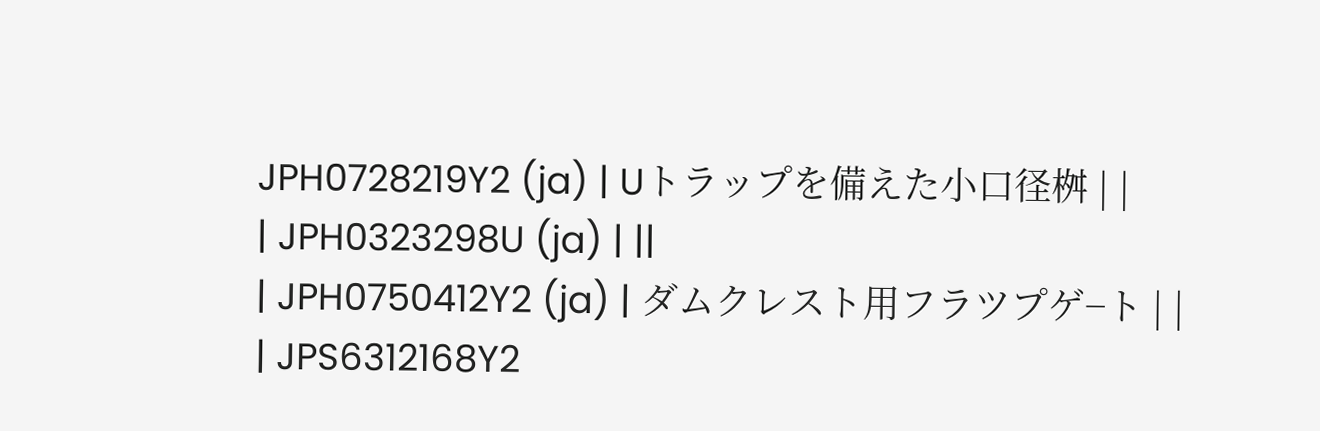JPH0728219Y2 (ja) | Uトラップを備えた小口径桝 | |
| JPH0323298U (ja) | ||
| JPH0750412Y2 (ja) | ダムクレスト用フラツプゲ−ト | |
| JPS6312168Y2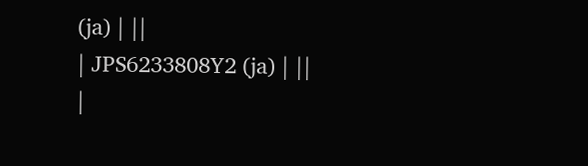(ja) | ||
| JPS6233808Y2 (ja) | ||
|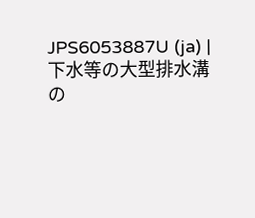JPS6053887U (ja) | 下水等の大型排水溝の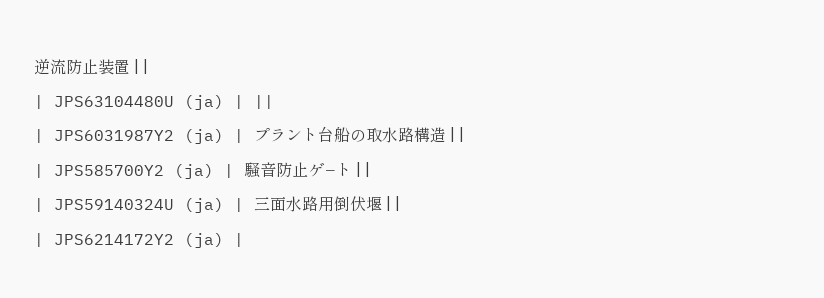逆流防止装置 | |
| JPS63104480U (ja) | ||
| JPS6031987Y2 (ja) | プラント台船の取水路構造 | |
| JPS585700Y2 (ja) | 騒音防止ゲ−ト | |
| JPS59140324U (ja) | 三面水路用倒伏堰 | |
| JPS6214172Y2 (ja) |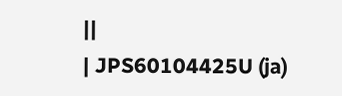||
| JPS60104425U (ja)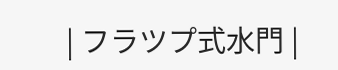| フラツプ式水門 |